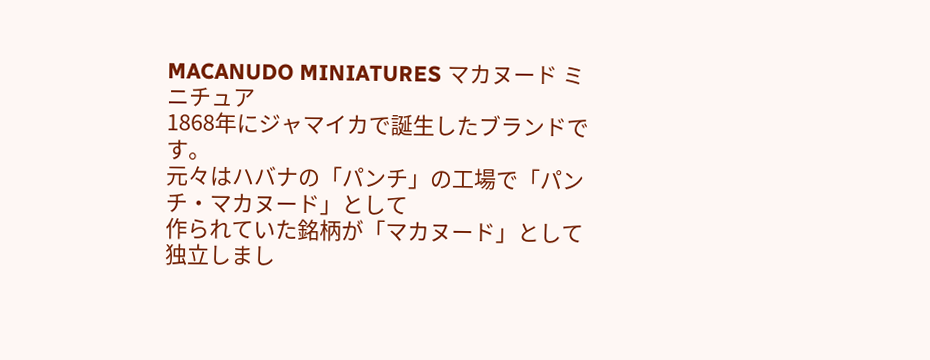MACANUDO MINIATURES マカヌード ミニチュア
1868年にジャマイカで誕生したブランドです。
元々はハバナの「パンチ」の工場で「パンチ・マカヌード」として
作られていた銘柄が「マカヌード」として独立しまし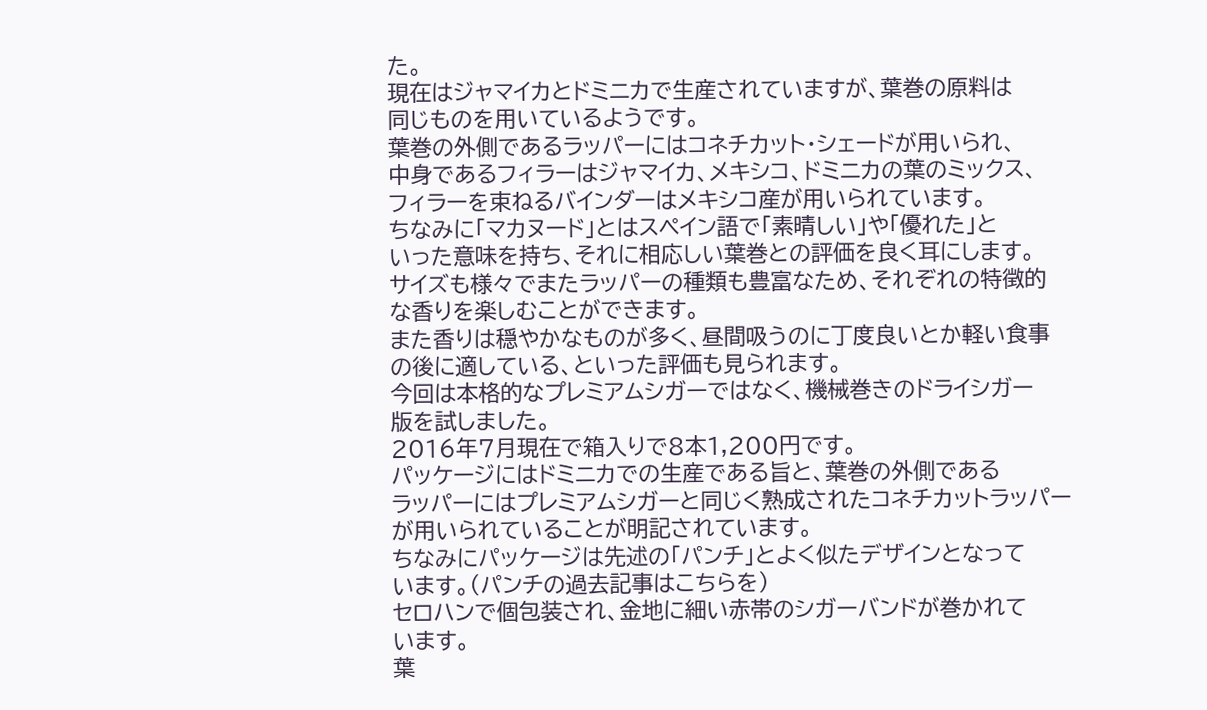た。
現在はジャマイカとドミニカで生産されていますが、葉巻の原料は
同じものを用いているようです。
葉巻の外側であるラッパーにはコネチカット・シェードが用いられ、
中身であるフィラーはジャマイカ、メキシコ、ドミニカの葉のミックス、
フィラーを束ねるバインダーはメキシコ産が用いられています。
ちなみに「マカヌード」とはスペイン語で「素晴しい」や「優れた」と
いった意味を持ち、それに相応しい葉巻との評価を良く耳にします。
サイズも様々でまたラッパーの種類も豊富なため、それぞれの特徴的
な香りを楽しむことができます。
また香りは穏やかなものが多く、昼間吸うのに丁度良いとか軽い食事
の後に適している、といった評価も見られます。
今回は本格的なプレミアムシガーではなく、機械巻きのドライシガー
版を試しました。
2016年7月現在で箱入りで8本1,200円です。
パッケージにはドミニカでの生産である旨と、葉巻の外側である
ラッパーにはプレミアムシガーと同じく熟成されたコネチカットラッパー
が用いられていることが明記されています。
ちなみにパッケージは先述の「パンチ」とよく似たデザインとなって
います。(パンチの過去記事はこちらを)
セロハンで個包装され、金地に細い赤帯のシガーバンドが巻かれて
います。
葉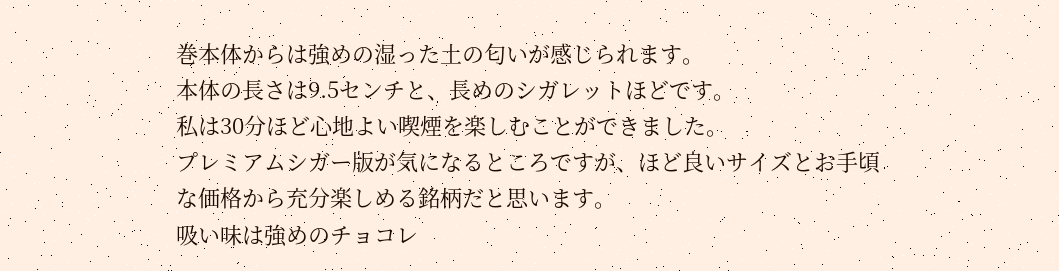巻本体からは強めの湿った土の匂いが感じられます。
本体の長さは9.5センチと、長めのシガレットほどです。
私は30分ほど心地よい喫煙を楽しむことができました。
プレミアムシガー版が気になるところですが、ほど良いサイズとお手頃
な価格から充分楽しめる銘柄だと思います。
吸い味は強めのチョコレ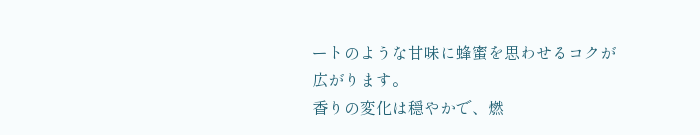ートのような甘味に蜂蜜を思わせるコクが
広がります。
香りの変化は穏やかで、燃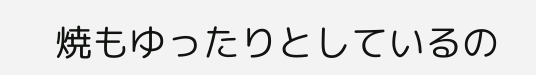焼もゆったりとしているの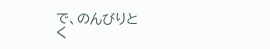で、のんびりと
く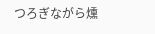つろぎながら燻